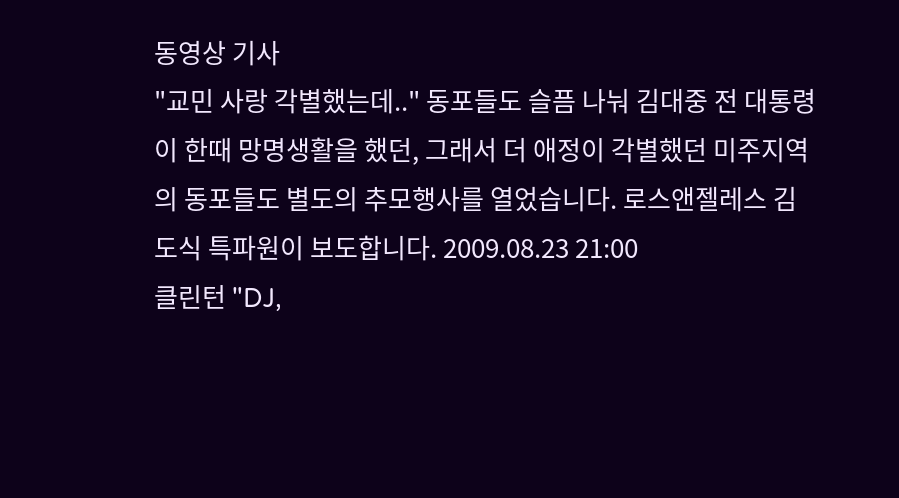동영상 기사
"교민 사랑 각별했는데.." 동포들도 슬픔 나눠 김대중 전 대통령이 한때 망명생활을 했던, 그래서 더 애정이 각별했던 미주지역의 동포들도 별도의 추모행사를 열었습니다. 로스앤젤레스 김도식 특파원이 보도합니다. 2009.08.23 21:00
클린턴 "DJ,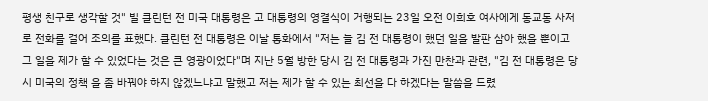평생 친구로 생각할 것" 빌 클린턴 전 미국 대통령은 고 대통령의 영결식이 거행되는 23일 오전 이희호 여사에게 동교동 사저로 전화를 걸어 조의를 표했다. 클린턴 전 대통령은 이날 통화에서 "저는 늘 김 전 대통령이 했던 일을 발판 삼아 했을 뿐이고 그 일을 제가 할 수 있었다는 것은 큰 영광이었다"며 지난 5월 방한 당시 김 전 대통령과 가진 만찬과 관련, "김 전 대통령은 당시 미국의 정책 을 좀 바꿔야 하지 않겠느냐고 말했고 저는 제가 할 수 있는 최선을 다 하겠다는 말씀을 드렸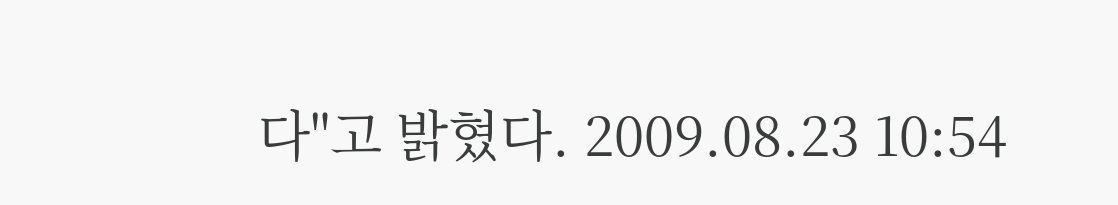다"고 밝혔다. 2009.08.23 10:54